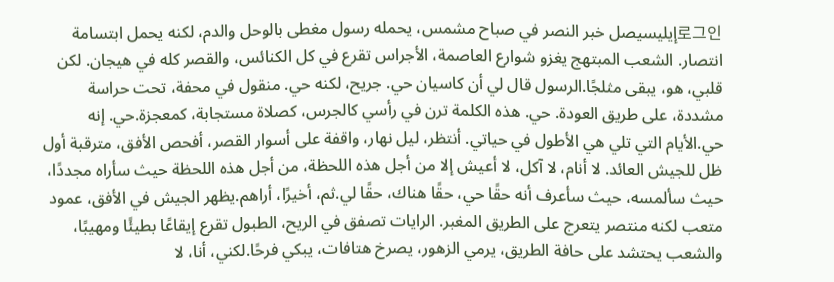로그인إيليسيصل خبر النصر في صباح مشمس، يحمله رسول مغطى بالوحل والدم، لكنه يحمل ابتسامة انتصار. الشعب المبتهج يغزو شوارع العاصمة، الأجراس تقرع في كل الكنائس، والقصر كله في هيجان. لكن قلبي، هو، يبقى مثلجًا.الرسول قال لي أن كاسيان حي. جريح، لكنه حي. منقول في محفة، تحت حراسة مشددة، على طريق العودة. حي. هذه الكلمة ترن في رأسي كالجرس، كصلاة مستجابة، كمعجزة.حي. إنه حي.الأيام التي تلي هي الأطول في حياتي. أنتظر، ليل نهار، واقفة على أسوار القصر، أفحص الأفق، مترقبة أول ظل للجيش العائد. لا أنام، لا آكل، لا أعيش إلا من أجل هذه اللحظة، من أجل هذه اللحظة حيث سأراه مجددًا، حيث سألمسه، حيث سأعرف أنه حقًا حي، حقًا هناك، حقًا لي.ثم، أخيرًا، أراهم.يظهر الجيش في الأفق، عمود متعب لكنه منتصر يتعرج على الطريق المغبر. الرايات تصفق في الريح، الطبول تقرع إيقاعًا بطيئًا ومهيبًا، والشعب يحتشد على حافة الطريق، يرمي الزهور، يصرخ هتافات، يبكي فرحًا.لكني، أنا، لا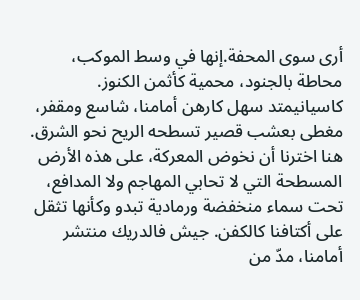أرى سوى المحفة.إنها في وسط الموكب، محاطة بالجنود، محمية كأثمن الكنوز.
كاسيانيمتد سهل كارهن أمامنا، شاسع ومقفر، مغطى بعشب قصير تسطحه الريح نحو الشرق. هنا اخترنا أن نخوض المعركة، على هذه الأرض المسطحة التي لا تحابي المهاجم ولا المدافع، تحت سماء منخفضة ورمادية تبدو وكأنها تثقل على أكتافنا كالكفن. جيش فالدريك منتشر أمامنا، مدّ من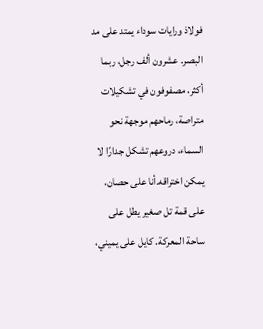فولاذ ورايات سوداء يمتد على مد البصر. عشرون ألف رجل، ربما أكثر، مصفوفون في تشكيلات متراصة، رماحهم موجهة نحو السماء، دروعهم تشكل جدارًا لا يمكن اختراقه.أنا على حصان، على قمة تل صغير يطل على ساحة المعركة. كايل على يميني،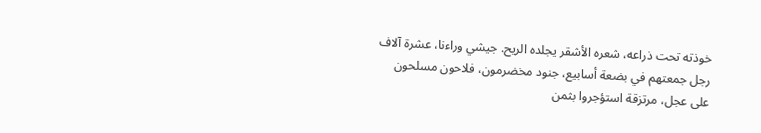خوذته تحت ذراعه، شعره الأشقر يجلده الريح. جيشي وراءنا، عشرة آلاف رجل جمعتهم في بضعة أسابيع، جنود مخضرمون، فلاحون مسلحون على عجل، مرتزقة استؤجروا بثمن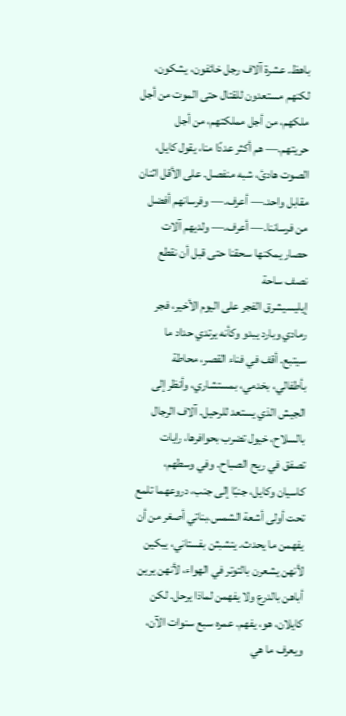باهظ. عشرة آلاف رجل خائفون، يشكون، لكنهم مستعدون للقتال حتى الموت من أجل ملكهم، من أجل مملكتهم، من أجل حريتهم.— هم أكثر عددًا منا، يقول كايل، الصوت هادئ، شبه منفصل. على الأقل اثنان مقابل واحد.— أعرف.— وفرسانهم أفضل من فرساننا.— أعرف.— ولديهم آلات حصار يمكنها سحقنا حتى قبل أن نقطع نصف ساحة
إيليسيشرق الفجر على اليوم الأخير، فجر رمادي وبارد يبدو وكأنه يرتدي حداد ما سيتبع. أقف في فناء القصر، محاطة بأطفالي، بخدمي، بمستشاري، وأنظر إلى الجيش الذي يستعد للرحيل. آلاف الرجال بالسلاح، خيول تضرب بحوافرها، رايات تصفق في ريح الصباح. وفي وسطهم، كاسيان وكايل، جنبًا إلى جنب، دروعهما تلمع تحت أولى أشعة الشمس.بناتي أصغر من أن يفهمن ما يحدث. يتشبثن بفستاني، يبكين لأنهن يشعرن بالتوتر في الهواء، لأنهن يرين أباهن بالدرع ولا يفهمن لماذا يرحل. لكن كايلان، هو، يفهم. عمره سبع سنوات الآن، ويعرف ما هي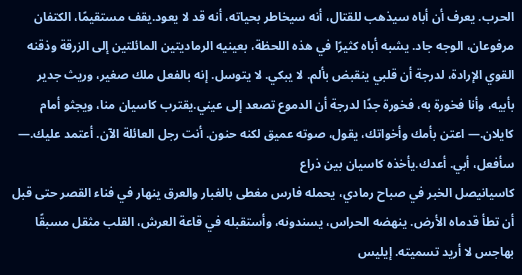الحرب. يعرف أن أباه سيذهب للقتال، أنه سيخاطر بحياته، أنه قد لا يعود.يقف مستقيمًا، الكتفان مرفوعان، الوجه جاد. يشبه أباه كثيرًا في هذه اللحظة، بعينيه الرماديتين المائلتين إلى الزرقة وذقنه القوي الإرادة، لدرجة أن قلبي ينقبض بألم. لا يبكي. لا يتوسل. إنه بالفعل ملك صغير، وريث جدير بأبيه، وأنا فخورة به، فخورة جدًا لدرجة أن الدموع تصعد إلى عيني.يقترب كاسيان منا، ويجثو أمام كايلان.— اعتن بأمك وأخواتك، يقول، صوته عميق لكنه حنون. أنت رجل العائلة الآن. أعتمد عليك.— سأفعل، أبي. أعدك.يأخذه كاسيان بين ذراع
كاسيانيصل الخبر في صباح رمادي، يحمله فارس مغطى بالغبار والعرق ينهار في فناء القصر حتى قبل أن تطأ قدماه الأرض. ينهضه الحراس، يسندونه، وأستقبله في قاعة العرش، القلب مثقل مسبقًا بهاجس لا أريد تسميته. إيليس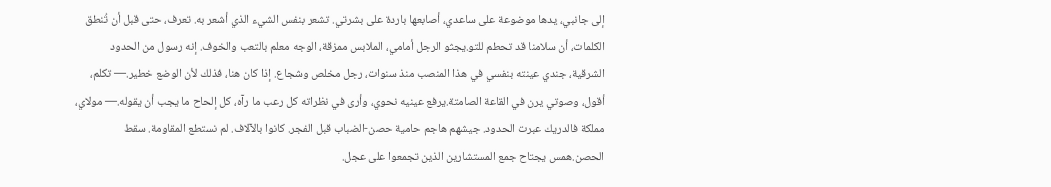إلى جانبي، يدها موضوعة على ساعدي، أصابعها باردة على بشرتي. تشعر بنفس الشيء الذي أشعر به. تعرف، حتى قبل أن تُنطق الكلمات، أن سلامنا قد تحطم للتو.يجثو الرجل أمامي، الملابس ممزقة، الوجه معلم بالتعب والخوف. إنه رسول من الحدود الشرقية، جندي عينته بنفسي في هذا المنصب منذ سنوات، رجل مخلص وشجاع. إذا كان هنا، فذلك لأن الوضع خطير.— تكلم، أقول، وصوتي يرن في القاعة الصامتة.يرفع عينيه نحوي، وأرى في نظراته كل رعب ما رآه، كل إلحاح ما يجب أن يقوله.— مولاي، مملكة فالدريك عبرت الحدود. جيشهم هاجم حامية حصن-الضباب قبل الفجر. كانوا بالآلاف. لم نستطع المقاومة. سقط الحصن.همس يجتاح جمع المستشارين الذين تجمعوا على عجل.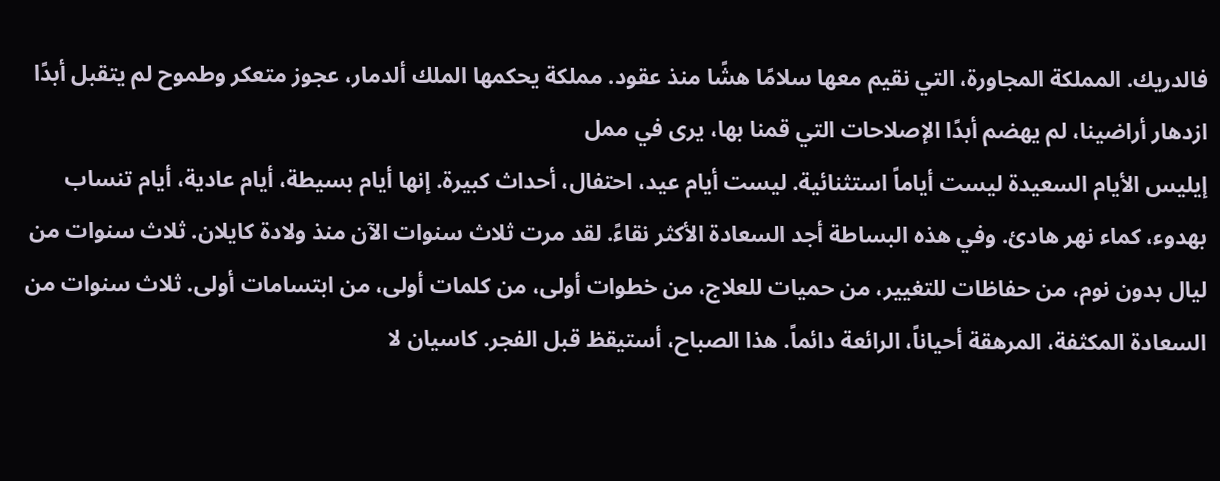فالدريك. المملكة المجاورة، التي نقيم معها سلامًا هشًا منذ عقود. مملكة يحكمها الملك ألدمار، عجوز متعكر وطموح لم يتقبل أبدًا ازدهار أراضينا، لم يهضم أبدًا الإصلاحات التي قمنا بها، يرى في ممل
إيليس الأيام السعيدة ليست أياماً استثنائية. ليست أيام عيد، احتفال، أحداث كبيرة. إنها أيام بسيطة، أيام عادية، أيام تنساب بهدوء، كماء نهر هادئ. وفي هذه البساطة أجد السعادة الأكثر نقاءً. لقد مرت ثلاث سنوات الآن منذ ولادة كايلان. ثلاث سنوات من ليال بدون نوم، من حفاظات للتغيير، من حميات للعلاج، من خطوات أولى، من كلمات أولى، من ابتسامات أولى. ثلاث سنوات من السعادة المكثفة، المرهقة أحياناً، الرائعة دائماً. هذا الصباح، أستيقظ قبل الفجر. كاسيان لا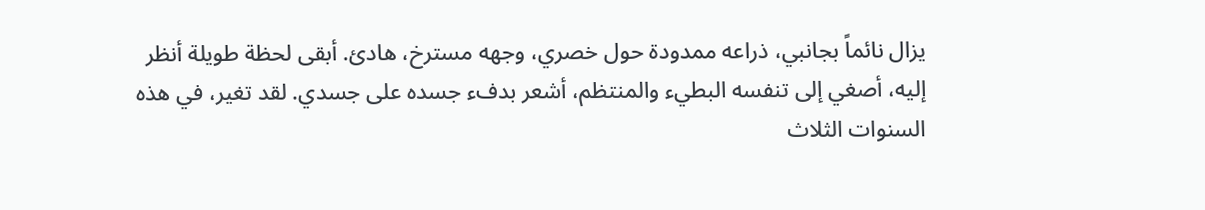يزال نائماً بجانبي، ذراعه ممدودة حول خصري، وجهه مسترخ، هادئ. أبقى لحظة طويلة أنظر إليه، أصغي إلى تنفسه البطيء والمنتظم، أشعر بدفء جسده على جسدي. لقد تغير، في هذه السنوات الثلاث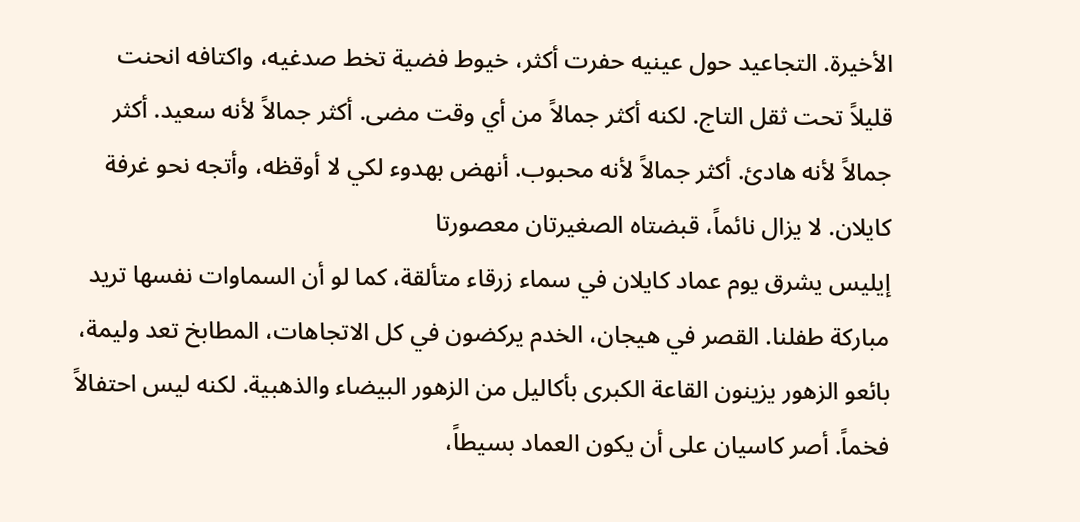الأخيرة. التجاعيد حول عينيه حفرت أكثر، خيوط فضية تخط صدغيه، واكتافه انحنت قليلاً تحت ثقل التاج. لكنه أكثر جمالاً من أي وقت مضى. أكثر جمالاً لأنه سعيد. أكثر جمالاً لأنه هادئ. أكثر جمالاً لأنه محبوب. أنهض بهدوء لكي لا أوقظه، وأتجه نحو غرفة كايلان. لا يزال نائماً، قبضتاه الصغيرتان معصورتا
إيليس يشرق يوم عماد كايلان في سماء زرقاء متألقة، كما لو أن السماوات نفسها تريد مباركة طفلنا. القصر في هيجان، الخدم يركضون في كل الاتجاهات، المطابخ تعد وليمة، بائعو الزهور يزينون القاعة الكبرى بأكاليل من الزهور البيضاء والذهبية. لكنه ليس احتفالاً فخماً. أصر كاسيان على أن يكون العماد بسيطاً،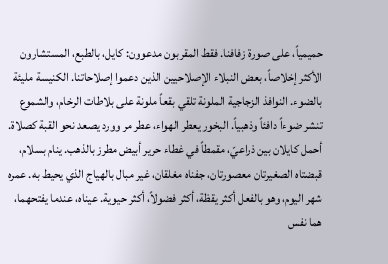حميمياً، على صورة زفافنا. فقط المقربون مدعوون: كايل، بالطبع، المستشارون الأكثر إخلاصاً، بعض النبلاء الإصلاحيين الذين دعموا إصلاحاتنا. الكنيسة مليئة بالضوء. النوافذ الزجاجية الملونة تلقي بقعاً ملونة على بلاطات الرخام، والشموع تنشر ضوءاً دافئاً وذهبياً. البخور يعطر الهواء، عطر مر وورد يصعد نحو القبة كصلاة. أحمل كايلان بين ذراعيّ، مقمطاً في غطاء حرير أبيض مطرز بالذهب. ينام بسلام، قبضتاه الصغيرتان معصورتان، جفناه مغلقان، غير مبال بالهياج الذي يحيط به. عمره شهر اليوم، وهو بالفعل أكثر يقظة، أكثر فضولاً، أكثر حيوية. عيناه، عندما يفتحهما، هما نفس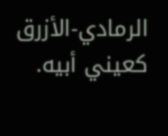الرمادي-الأزرق كعيني أبيه.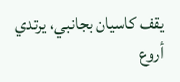يقف كاسيان بجانبي، يرتدي أروع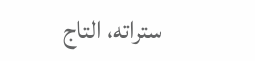ستراته، التاج